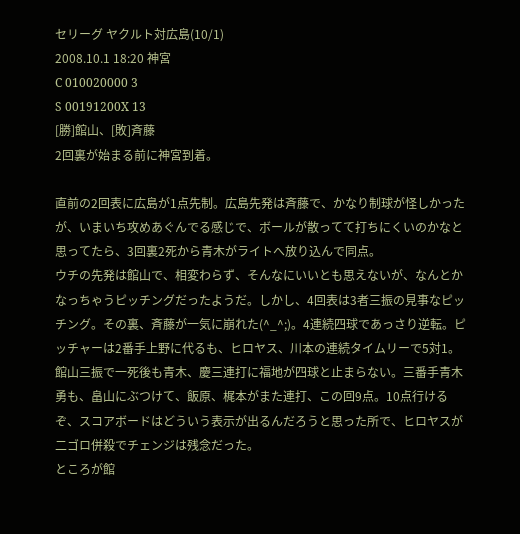セリーグ ヤクルト対広島(10/1)
2008.10.1 18:20 神宮
C 010020000 3
S 00191200X 13
[勝]館山、[敗]斉藤
2回裏が始まる前に神宮到着。

直前の2回表に広島が1点先制。広島先発は斉藤で、かなり制球が怪しかったが、いまいち攻めあぐんでる感じで、ボールが散ってて打ちにくいのかなと思ってたら、3回裏2死から青木がライトへ放り込んで同点。
ウチの先発は館山で、相変わらず、そんなにいいとも思えないが、なんとかなっちゃうピッチングだったようだ。しかし、4回表は3者三振の見事なピッチング。その裏、斉藤が一気に崩れた(^_^;)。4連続四球であっさり逆転。ピッチャーは2番手上野に代るも、ヒロヤス、川本の連続タイムリーで5対1。館山三振で一死後も青木、慶三連打に福地が四球と止まらない。三番手青木勇も、畠山にぶつけて、飯原、梶本がまた連打、この回9点。10点行けるぞ、スコアボードはどういう表示が出るんだろうと思った所で、ヒロヤスが二ゴロ併殺でチェンジは残念だった。
ところが館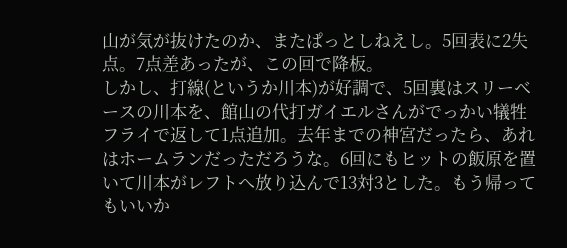山が気が抜けたのか、またぱっとしねえし。5回表に2失点。7点差あったが、この回で降板。
しかし、打線(というか川本)が好調で、5回裏はスリーベースの川本を、館山の代打ガイエルさんがでっかい犠牲フライで返して1点追加。去年までの神宮だったら、あれはホームランだっただろうな。6回にもヒットの飯原を置いて川本がレフトへ放り込んで13対3とした。もう帰ってもいいか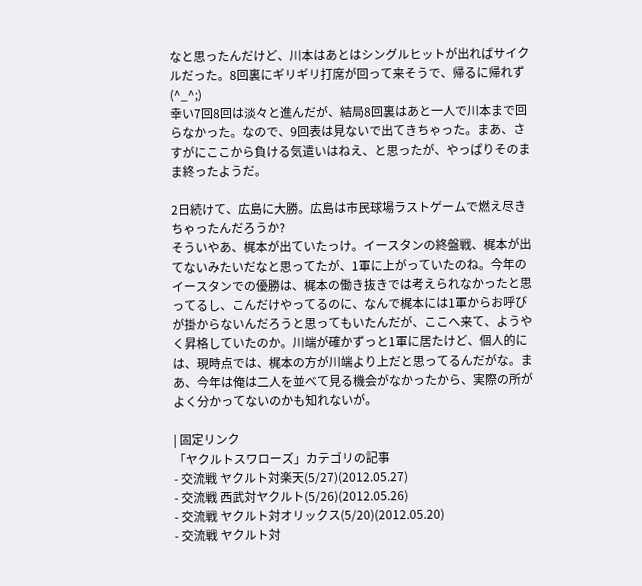なと思ったんだけど、川本はあとはシングルヒットが出ればサイクルだった。8回裏にギリギリ打席が回って来そうで、帰るに帰れず (^_^;)
幸い7回8回は淡々と進んだが、結局8回裏はあと一人で川本まで回らなかった。なので、9回表は見ないで出てきちゃった。まあ、さすがにここから負ける気遣いはねえ、と思ったが、やっぱりそのまま終ったようだ。

2日続けて、広島に大勝。広島は市民球場ラストゲームで燃え尽きちゃったんだろうか?
そういやあ、梶本が出ていたっけ。イースタンの終盤戦、梶本が出てないみたいだなと思ってたが、1軍に上がっていたのね。今年のイースタンでの優勝は、梶本の働き抜きでは考えられなかったと思ってるし、こんだけやってるのに、なんで梶本には1軍からお呼びが掛からないんだろうと思ってもいたんだが、ここへ来て、ようやく昇格していたのか。川端が確かずっと1軍に居たけど、個人的には、現時点では、梶本の方が川端より上だと思ってるんだがな。まあ、今年は俺は二人を並べて見る機会がなかったから、実際の所がよく分かってないのかも知れないが。

| 固定リンク
「ヤクルトスワローズ」カテゴリの記事
- 交流戦 ヤクルト対楽天(5/27)(2012.05.27)
- 交流戦 西武対ヤクルト(5/26)(2012.05.26)
- 交流戦 ヤクルト対オリックス(5/20)(2012.05.20)
- 交流戦 ヤクルト対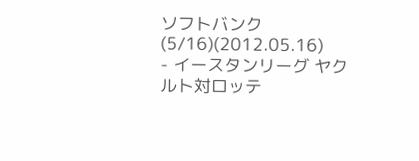ソフトバンク(5/16)(2012.05.16)
- イースタンリーグ ヤクルト対ロッテ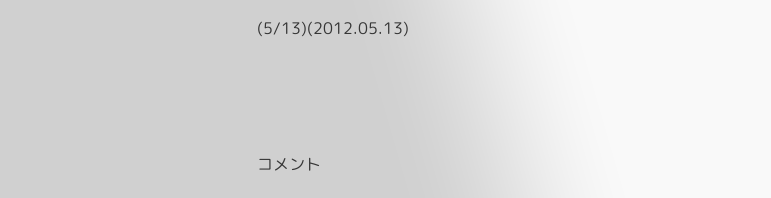(5/13)(2012.05.13)





コメント